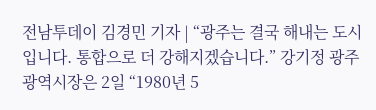전남투데이 김경민 기자 | “광주는 결국 해내는 도시입니다. 통합으로 더 강해지겠습니다.” 강기정 광주광역시장은 2일 “1980년 5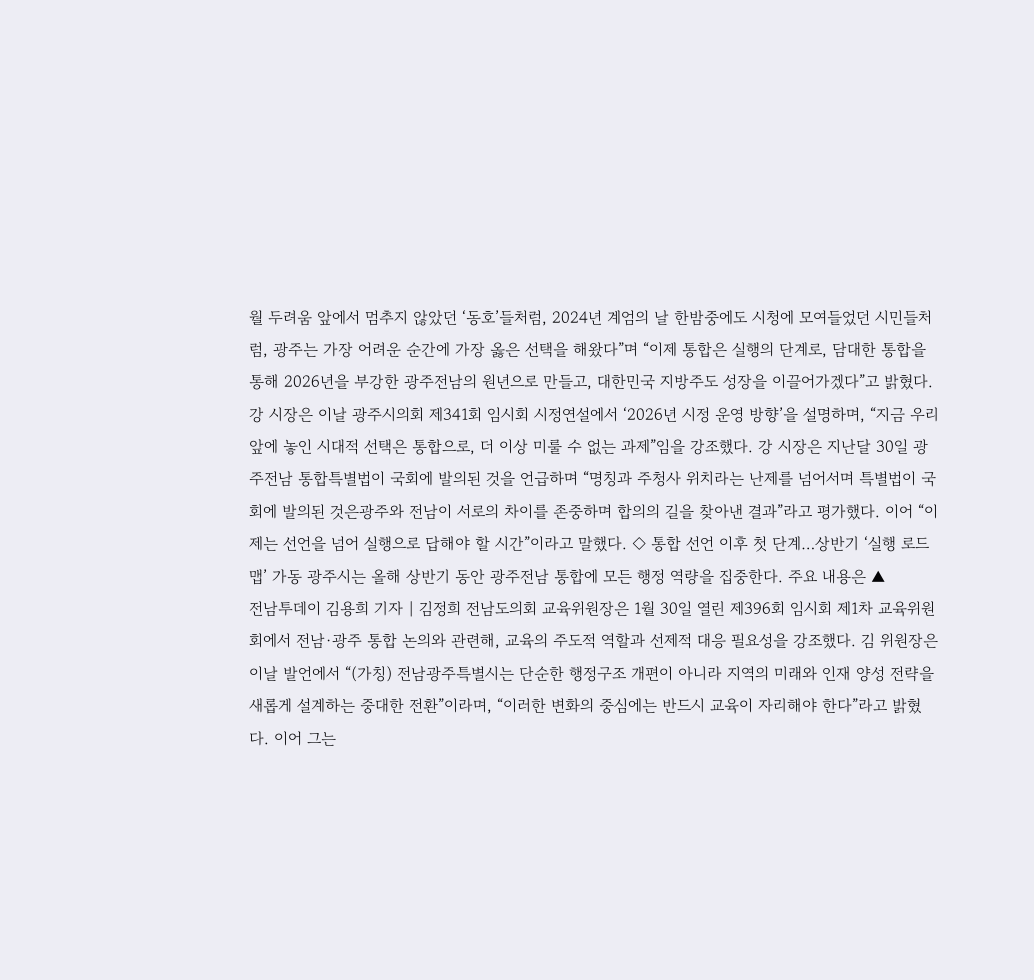월 두려움 앞에서 멈추지 않았던 ‘동호’들처럼, 2024년 계엄의 날 한밤중에도 시청에 모여들었던 시민들처럼, 광주는 가장 어려운 순간에 가장 옳은 선택을 해왔다”며 “이제 통합은 실행의 단계로, 담대한 통합을 통해 2026년을 부강한 광주전남의 원년으로 만들고, 대한민국 지방주도 성장을 이끌어가겠다”고 밝혔다. 강 시장은 이날 광주시의회 제341회 임시회 시정연설에서 ‘2026년 시정 운영 방향’을 설명하며, “지금 우리 앞에 놓인 시대적 선택은 통합으로, 더 이상 미룰 수 없는 과제”임을 강조했다. 강 시장은 지난달 30일 광주전남 통합특별법이 국회에 발의된 것을 언급하며 “명칭과 주청사 위치라는 난제를 넘어서며 특별법이 국회에 발의된 것은광주와 전남이 서로의 차이를 존중하며 합의의 길을 찾아낸 결과”라고 평가했다. 이어 “이제는 선언을 넘어 실행으로 답해야 할 시간”이라고 말했다. ◇ 통합 선언 이후 첫 단계…상반기 ‘실행 로드맵’ 가동 광주시는 올해 상반기 동안 광주전남 통합에 모든 행정 역량을 집중한다. 주요 내용은 ▲
전남투데이 김용희 기자 | 김정희 전남도의회 교육위원장은 1월 30일 열린 제396회 임시회 제1차 교육위원회에서 전남·광주 통합 논의와 관련해, 교육의 주도적 역할과 선제적 대응 필요성을 강조했다. 김 위원장은 이날 발언에서 “(가칭) 전남광주특별시는 단순한 행정구조 개편이 아니라 지역의 미래와 인재 양성 전략을 새롭게 설계하는 중대한 전환”이라며, “이러한 변화의 중심에는 반드시 교육이 자리해야 한다”라고 밝혔다. 이어 그는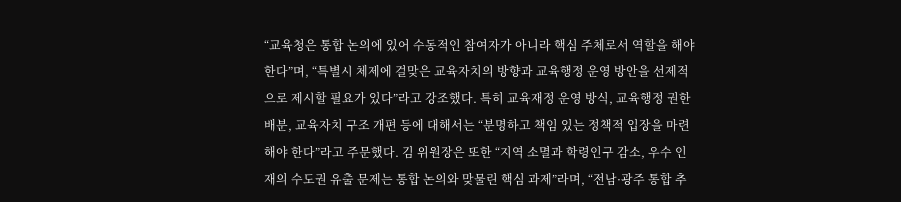“교육청은 통합 논의에 있어 수동적인 참여자가 아니라 핵심 주체로서 역할을 해야 한다”며, “특별시 체제에 걸맞은 교육자치의 방향과 교육행정 운영 방안을 선제적으로 제시할 필요가 있다”라고 강조했다. 특히 교육재정 운영 방식, 교육행정 권한 배분, 교육자치 구조 개편 등에 대해서는 “분명하고 책임 있는 정책적 입장을 마련해야 한다”라고 주문했다. 김 위원장은 또한 “지역 소멸과 학령인구 감소, 우수 인재의 수도권 유출 문제는 통합 논의와 맞물린 핵심 과제”라며, “전남·광주 통합 추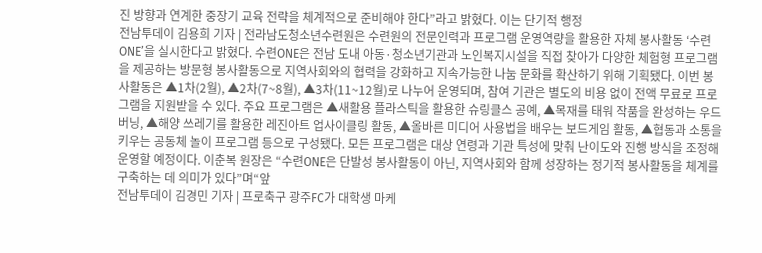진 방향과 연계한 중장기 교육 전략을 체계적으로 준비해야 한다”라고 밝혔다. 이는 단기적 행정
전남투데이 김용희 기자 | 전라남도청소년수련원은 수련원의 전문인력과 프로그램 운영역량을 활용한 자체 봉사활동 ‘수련ONE’을 실시한다고 밝혔다. 수련ONE은 전남 도내 아동·청소년기관과 노인복지시설을 직접 찾아가 다양한 체험형 프로그램을 제공하는 방문형 봉사활동으로 지역사회와의 협력을 강화하고 지속가능한 나눔 문화를 확산하기 위해 기획됐다. 이번 봉사활동은 ▲1차(2월), ▲2차(7~8월), ▲3차(11~12월)로 나누어 운영되며, 참여 기관은 별도의 비용 없이 전액 무료로 프로그램을 지원받을 수 있다. 주요 프로그램은 ▲새활용 플라스틱을 활용한 슈링클스 공예, ▲목재를 태워 작품을 완성하는 우드버닝, ▲해양 쓰레기를 활용한 레진아트 업사이클링 활동, ▲올바른 미디어 사용법을 배우는 보드게임 활동, ▲협동과 소통을 키우는 공동체 놀이 프로그램 등으로 구성됐다. 모든 프로그램은 대상 연령과 기관 특성에 맞춰 난이도와 진행 방식을 조정해 운영할 예정이다. 이춘복 원장은 “수련ONE은 단발성 봉사활동이 아닌, 지역사회와 함께 성장하는 정기적 봉사활동을 체계를 구축하는 데 의미가 있다”며“앞
전남투데이 김경민 기자 | 프로축구 광주FC가 대학생 마케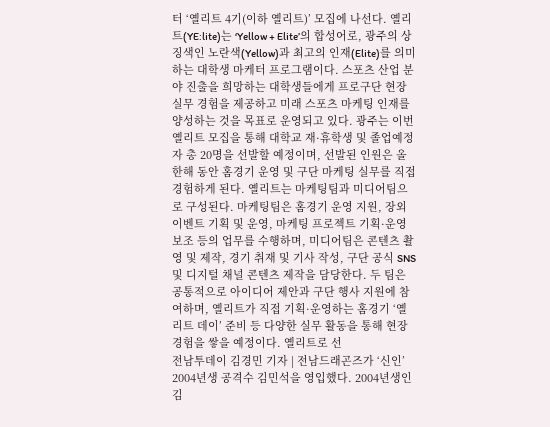터 ‘옐리트 4기(이하 옐리트)’ 모집에 나선다. 옐리트(YE:lite)는 ‘Yellow + Elite’의 합성어로, 광주의 상징색인 노란색(Yellow)과 최고의 인재(Elite)를 의미하는 대학생 마케터 프로그램이다. 스포츠 산업 분야 진출을 희망하는 대학생들에게 프로구단 현장 실무 경험을 제공하고 미래 스포츠 마케팅 인재를 양성하는 것을 목표로 운영되고 있다. 광주는 이번 옐리트 모집을 통해 대학교 재·휴학생 및 졸업예정자 총 20명을 선발할 예정이며, 선발된 인원은 올 한해 동안 홈경기 운영 및 구단 마케팅 실무를 직접 경험하게 된다. 옐리트는 마케팅팀과 미디어팀으로 구성된다. 마케팅팀은 홈경기 운영 지원, 장외 이벤트 기획 및 운영, 마케팅 프로젝트 기획·운영 보조 등의 업무를 수행하며, 미디어팀은 콘텐츠 촬영 및 제작, 경기 취재 및 기사 작성, 구단 공식 SNS 및 디지털 채널 콘텐츠 제작을 담당한다. 두 팀은 공통적으로 아이디어 제안과 구단 행사 지원에 참여하며, 옐리트가 직접 기획·운영하는 홈경기 ‘옐리트 데이’ 준비 등 다양한 실무 활동을 통해 현장 경험을 쌓을 예정이다. 옐리트로 선
전남투데이 김경민 기자 | 전남드래곤즈가 ‘신인’ 2004년생 공격수 김민석을 영입했다. 2004년생인 김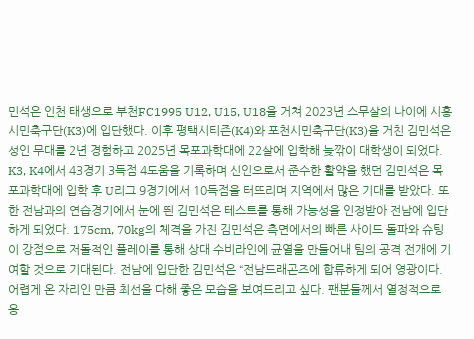민석은 인천 태생으로 부천FC1995 U12, U15, U18을 거쳐 2023년 스무살의 나이에 시흥시민축구단(K3)에 입단했다. 이후 평택시티즌(K4)와 포천시민축구단(K3)을 거친 김민석은 성인 무대를 2년 경험하고 2025년 목포과학대에 22살에 입학해 늦깎이 대학생이 되었다. K3, K4에서 43경기 3득점 4도움을 기록하며 신인으로서 준수한 활약을 했던 김민석은 목포과학대에 입학 후 U리그 9경기에서 10득점을 터뜨리며 지역에서 많은 기대를 받았다. 또한 전남과의 연습경기에서 눈에 띈 김민석은 테스트를 통해 가능성을 인정받아 전남에 입단하게 되었다. 175cm, 70kg의 체격을 가진 김민석은 측면에서의 빠른 사이드 돌파와 슈팅이 강점으로 저돌적인 플레이를 통해 상대 수비라인에 균열을 만들어내 팀의 공격 전개에 기여할 것으로 기대된다. 전남에 입단한 김민석은 “전남드래곤즈에 합류하게 되어 영광이다. 어렵게 온 자리인 만큼 최선을 다해 좋은 모습을 보여드리고 싶다. 팬분들께서 열정적으로 응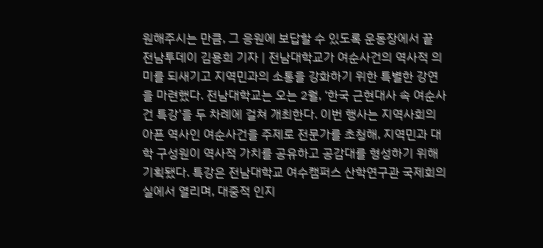원해주시는 만큼, 그 응원에 보답할 수 있도록 운동장에서 끝
전남투데이 김용희 기자 | 전남대학교가 여순사건의 역사적 의미를 되새기고 지역민과의 소통을 강화하기 위한 특별한 강연을 마련했다. 전남대학교는 오는 2월, ‘한국 근현대사 속 여순사건 특강’을 두 차례에 걸쳐 개최한다. 이번 행사는 지역사회의 아픈 역사인 여순사건을 주제로 전문가를 초청해, 지역민과 대학 구성원이 역사적 가치를 공유하고 공감대를 형성하기 위해 기획됐다. 특강은 전남대학교 여수캠퍼스 산학연구관 국제회의실에서 열리며, 대중적 인지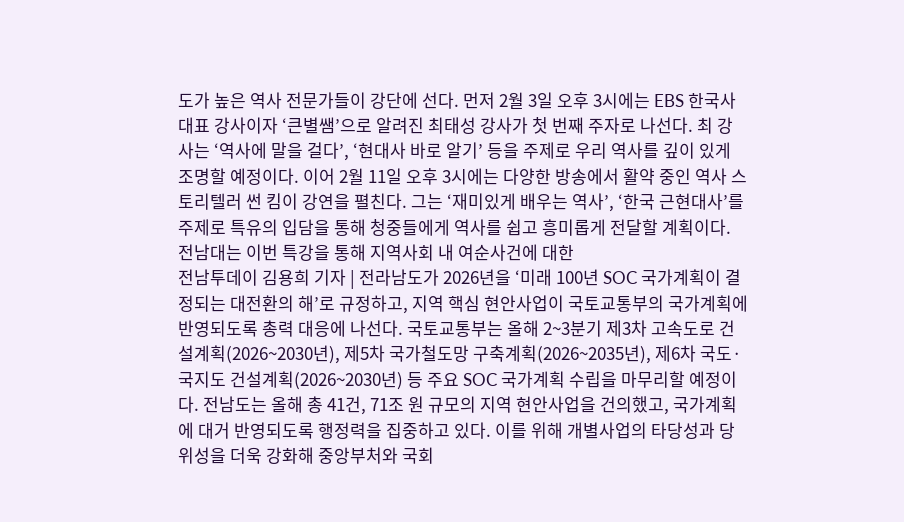도가 높은 역사 전문가들이 강단에 선다. 먼저 2월 3일 오후 3시에는 EBS 한국사 대표 강사이자 ‘큰별쌤’으로 알려진 최태성 강사가 첫 번째 주자로 나선다. 최 강사는 ‘역사에 말을 걸다’, ‘현대사 바로 알기’ 등을 주제로 우리 역사를 깊이 있게 조명할 예정이다. 이어 2월 11일 오후 3시에는 다양한 방송에서 활약 중인 역사 스토리텔러 썬 킴이 강연을 펼친다. 그는 ‘재미있게 배우는 역사’, ‘한국 근현대사’를 주제로 특유의 입담을 통해 청중들에게 역사를 쉽고 흥미롭게 전달할 계획이다. 전남대는 이번 특강을 통해 지역사회 내 여순사건에 대한
전남투데이 김용희 기자 | 전라남도가 2026년을 ‘미래 100년 SOC 국가계획이 결정되는 대전환의 해’로 규정하고, 지역 핵심 현안사업이 국토교통부의 국가계획에 반영되도록 총력 대응에 나선다. 국토교통부는 올해 2~3분기 제3차 고속도로 건설계획(2026~2030년), 제5차 국가철도망 구축계획(2026~2035년), 제6차 국도·국지도 건설계획(2026~2030년) 등 주요 SOC 국가계획 수립을 마무리할 예정이다. 전남도는 올해 총 41건, 71조 원 규모의 지역 현안사업을 건의했고, 국가계획에 대거 반영되도록 행정력을 집중하고 있다. 이를 위해 개별사업의 타당성과 당위성을 더욱 강화해 중앙부처와 국회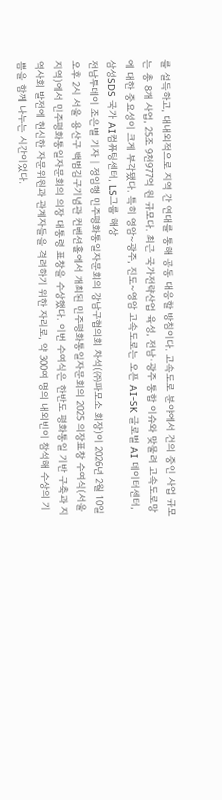를 설득하고, 대내외적으로 지역 간 연대를 통해 공동 대응할 방침이다. 고속도로 분야에서 건의 중인 사업 규모는 총 8개 사업, 25조 9천977억 원 규모다. 최근 국가전략산업 육성, 전남·광주 통합 이슈와 맞물려 고속도로망에 대한 중요성이 크게 부각됐다. 특히 영암~광주, 진도~영암 고속도로는 오픈 AI-SK 글로벌 AI 데이터센터, 삼성SDS 국가 AI컴퓨팅센터, LS그룹 해상
전남투데이 조은별 기자 | 정임행 민주평화통일자문회의 강남구협의회 차석(㈜파모소 회장)이 2026년 2월 10일 오후 2시 서울 용산구 백범김구기념관 컨벤션홀에서 개최된 민주평화통일자문회의 2025 의장표창 수여식(서울지역)에서 민주평화통일자문회의 의장 대통령 표창을 수상했다. 이번 수여식은 한반도 평화통일 기반 구축과 지역사회 발전에 헌신한 자문위원과 관계자들을 격려하기 위한 자리로, 약 300여 명의 내외빈이 참석해 수상의 기쁨을 함께 나누는 시간이었다.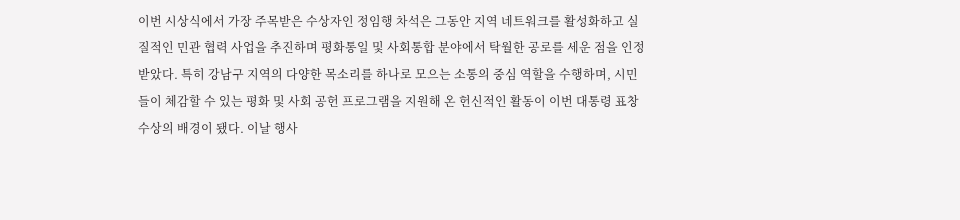이번 시상식에서 가장 주목받은 수상자인 정임행 차석은 그동안 지역 네트워크를 활성화하고 실질적인 민관 협력 사업을 추진하며 평화통일 및 사회통합 분야에서 탁월한 공로를 세운 점을 인정받았다. 특히 강남구 지역의 다양한 목소리를 하나로 모으는 소통의 중심 역할을 수행하며, 시민들이 체감할 수 있는 평화 및 사회 공헌 프로그램을 지원해 온 헌신적인 활동이 이번 대통령 표창 수상의 배경이 됐다. 이날 행사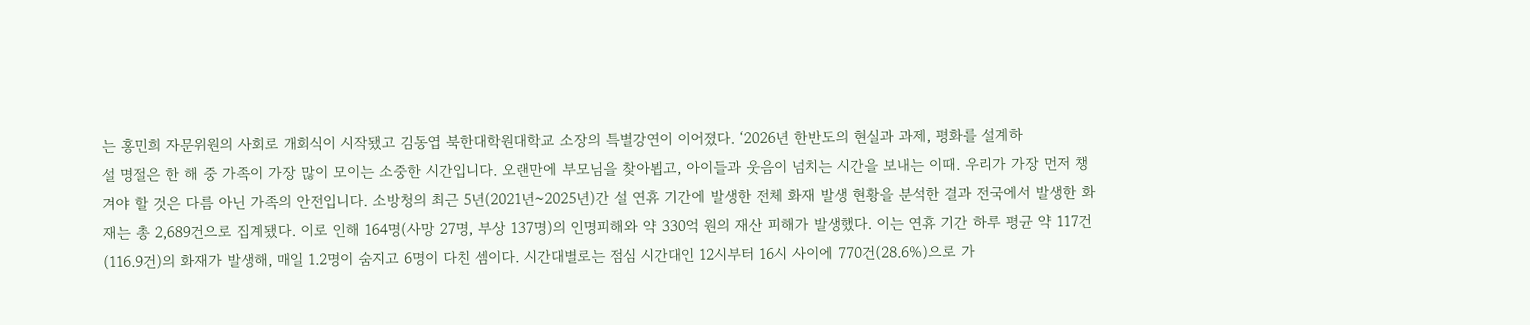는 홍민희 자문위원의 사회로 개회식이 시작됐고 김동엽 북한대학원대학교 소장의 특별강연이 이어졌다. ‘2026년 한반도의 현실과 과제, 평화를 설계하
설 명절은 한 해 중 가족이 가장 많이 모이는 소중한 시간입니다. 오랜만에 부모님을 찾아뵙고, 아이들과 웃음이 넘치는 시간을 보내는 이때. 우리가 가장 먼저 챙겨야 할 것은 다름 아닌 가족의 안전입니다. 소방청의 최근 5년(2021년~2025년)간 설 연휴 기간에 발생한 전체 화재 발생 현황을 분석한 결과 전국에서 발생한 화재는 총 2,689건으로 집계됐다. 이로 인해 164명(사망 27명, 부상 137명)의 인명피해와 약 330억 원의 재산 피해가 발생했다. 이는 연휴 기간 하루 평균 약 117건(116.9건)의 화재가 발생해, 매일 1.2명이 숨지고 6명이 다친 셈이다. 시간대별로는 점심 시간대인 12시부터 16시 사이에 770건(28.6%)으로 가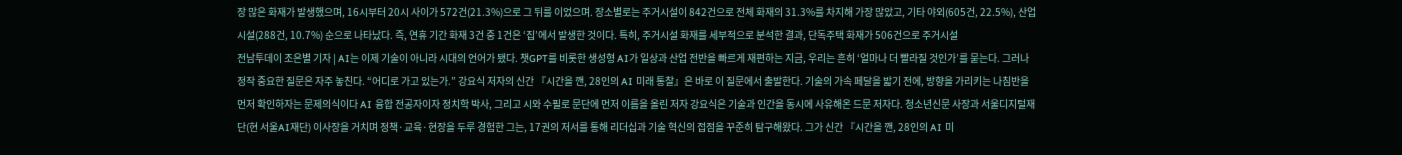장 많은 화재가 발생했으며, 16시부터 20시 사이가 572건(21.3%)으로 그 뒤를 이었으며. 장소별로는 주거시설이 842건으로 전체 화재의 31.3%를 차지해 가장 많았고, 기타 야외(605건, 22.5%), 산업시설(288건, 10.7%) 순으로 나타났다. 즉, 연휴 기간 화재 3건 중 1건은 ‘집’에서 발생한 것이다. 특히, 주거시설 화재를 세부적으로 분석한 결과, 단독주택 화재가 506건으로 주거시설
전남투데이 조은별 기자 | AI는 이제 기술이 아니라 시대의 언어가 됐다. 챗GPT를 비롯한 생성형 AI가 일상과 산업 전반을 빠르게 재편하는 지금, 우리는 흔히 ‘얼마나 더 빨라질 것인가’를 묻는다. 그러나 정작 중요한 질문은 자주 놓친다. “어디로 가고 있는가.” 강요식 저자의 신간 『시간을 깬, 28인의 AI 미래 통찰』은 바로 이 질문에서 출발한다. 기술의 가속 페달을 밟기 전에, 방향을 가리키는 나침반을 먼저 확인하자는 문제의식이다 AI 융합 전공자이자 정치학 박사, 그리고 시와 수필로 문단에 먼저 이름을 올린 저자 강요식은 기술과 인간을 동시에 사유해온 드문 저자다. 청소년신문 사장과 서울디지털재단(현 서울AI재단) 이사장을 거치며 정책·교육·현장을 두루 경험한 그는, 17권의 저서를 통해 리더십과 기술 혁신의 접점을 꾸준히 탐구해왔다. 그가 신간 『시간을 깬, 28인의 AI 미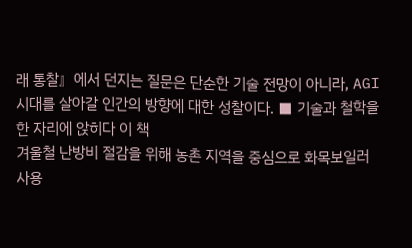래 통찰』에서 던지는 질문은 단순한 기술 전망이 아니라, AGI 시대를 살아갈 인간의 방향에 대한 성찰이다. ■ 기술과 철학을 한 자리에 앉히다 이 책
겨울철 난방비 절감을 위해 농촌 지역을 중심으로 화목보일러 사용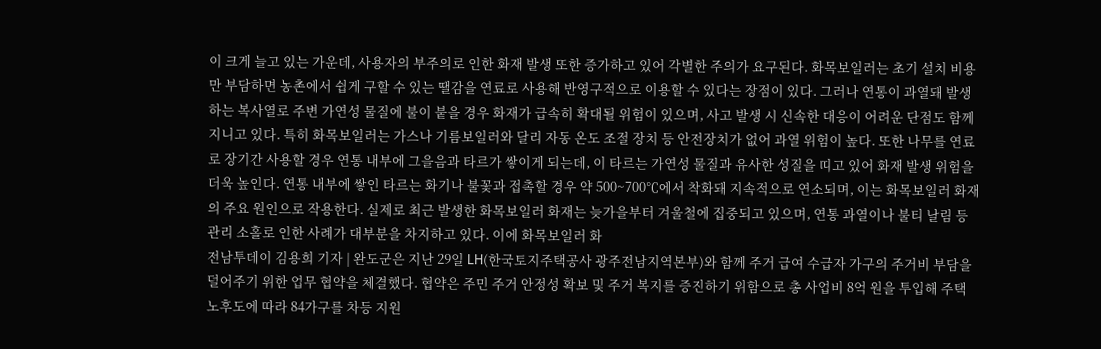이 크게 늘고 있는 가운데, 사용자의 부주의로 인한 화재 발생 또한 증가하고 있어 각별한 주의가 요구된다. 화목보일러는 초기 설치 비용만 부담하면 농촌에서 쉽게 구할 수 있는 땔감을 연료로 사용해 반영구적으로 이용할 수 있다는 장점이 있다. 그러나 연통이 과열돼 발생하는 복사열로 주변 가연성 물질에 불이 붙을 경우 화재가 급속히 확대될 위험이 있으며, 사고 발생 시 신속한 대응이 어려운 단점도 함께 지니고 있다. 특히 화목보일러는 가스나 기름보일러와 달리 자동 온도 조절 장치 등 안전장치가 없어 과열 위험이 높다. 또한 나무를 연료로 장기간 사용할 경우 연통 내부에 그을음과 타르가 쌓이게 되는데, 이 타르는 가연성 물질과 유사한 성질을 띠고 있어 화재 발생 위험을 더욱 높인다. 연통 내부에 쌓인 타르는 화기나 불꽃과 접촉할 경우 약 500~700℃에서 착화돼 지속적으로 연소되며, 이는 화목보일러 화재의 주요 원인으로 작용한다. 실제로 최근 발생한 화목보일러 화재는 늦가을부터 겨울철에 집중되고 있으며, 연통 과열이나 불티 날림 등 관리 소홀로 인한 사례가 대부분을 차지하고 있다. 이에 화목보일러 화
전남투데이 김용희 기자 | 완도군은 지난 29일 LH(한국토지주택공사 광주전남지역본부)와 함께 주거 급여 수급자 가구의 주거비 부담을 덜어주기 위한 업무 협약을 체결했다. 협약은 주민 주거 안정성 확보 및 주거 복지를 증진하기 위함으로 총 사업비 8억 원을 투입해 주택 노후도에 따라 84가구를 차등 지원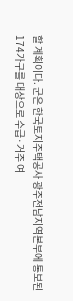할 계획이다. 군은 한국토지주택공사 광주전남지역본부에 통보된 174가구를 대상으로 수급·거주 여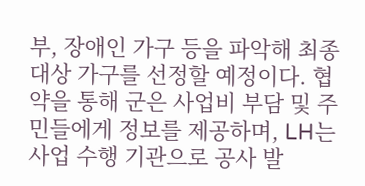부, 장애인 가구 등을 파악해 최종 대상 가구를 선정할 예정이다. 협약을 통해 군은 사업비 부담 및 주민들에게 정보를 제공하며, LH는 사업 수행 기관으로 공사 발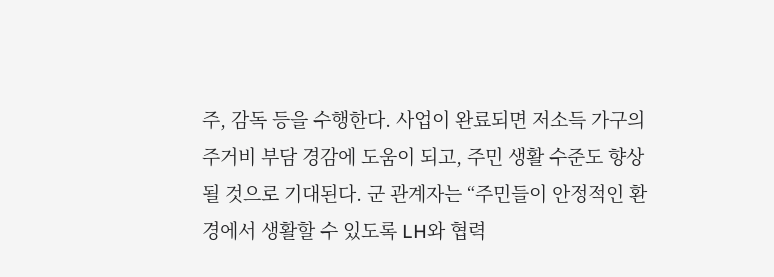주, 감독 등을 수행한다. 사업이 완료되면 저소득 가구의 주거비 부담 경감에 도움이 되고, 주민 생활 수준도 향상될 것으로 기대된다. 군 관계자는 “주민들이 안정적인 환경에서 생활할 수 있도록 LH와 협력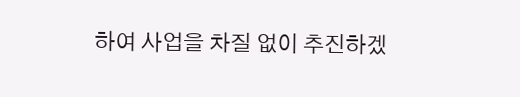하여 사업을 차질 없이 추진하겠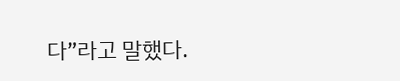다”라고 말했다.